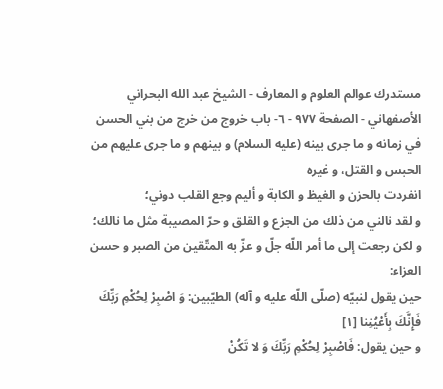مستدرك عوالم العلوم و المعارف - الشيخ عبد الله البحراني الأصفهاني - الصفحة ٩٧٧ - ٦- باب خروج من خرج من بني الحسن في زمانه و ما جرى بينه (عليه السلام) و بينهم و ما جرى عليهم من الحبس و القتل، و غيره
انفردت بالحزن و الغيظ و الكابة و أليم وجع القلب دوني؛
و لقد نالني من ذلك من الجزع و القلق و حرّ المصيبة مثل ما نالك؛
و لكن رجعت إلى ما أمر اللّه جلّ و عزّ به المتّقين من الصبر و حسن العزاء:
حين يقول لنبيّه (صلّى اللّه عليه و آله) الطيّبين: وَ اصْبِرْ لِحُكْمِ رَبِّكَ فَإِنَّكَ بِأَعْيُنِنا [١]
و حين يقول: فَاصْبِرْ لِحُكْمِ رَبِّكَ وَ لا تَكُنْ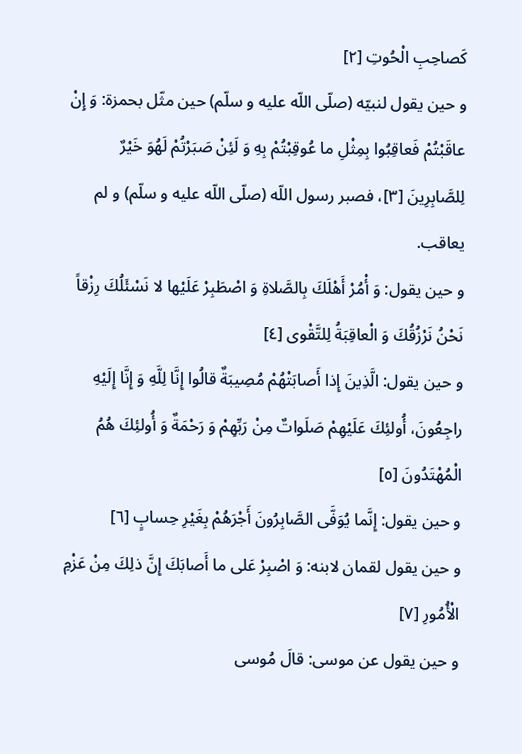كَصاحِبِ الْحُوتِ [٢]
و حين يقول لنبيّه (صلّى اللّه عليه و سلّم) حين مثّل بحمزة: وَ إِنْ عاقَبْتُمْ فَعاقِبُوا بِمِثْلِ ما عُوقِبْتُمْ بِهِ وَ لَئِنْ صَبَرْتُمْ لَهُوَ خَيْرٌ لِلصَّابِرِينَ [٣]، فصبر رسول اللّه (صلّى اللّه عليه و سلّم) و لم يعاقب.
و حين يقول: وَ أْمُرْ أَهْلَكَ بِالصَّلاةِ وَ اصْطَبِرْ عَلَيْها لا نَسْئَلُكَ رِزْقاً نَحْنُ نَرْزُقُكَ وَ الْعاقِبَةُ لِلتَّقْوى [٤]
و حين يقول: الَّذِينَ إِذا أَصابَتْهُمْ مُصِيبَةٌ قالُوا إِنَّا لِلَّهِ وَ إِنَّا إِلَيْهِ راجِعُونَ، أُولئِكَ عَلَيْهِمْ صَلَواتٌ مِنْ رَبِّهِمْ وَ رَحْمَةٌ وَ أُولئِكَ هُمُ الْمُهْتَدُونَ [٥]
و حين يقول: إِنَّما يُوَفَّى الصَّابِرُونَ أَجْرَهُمْ بِغَيْرِ حِسابٍ [٦]
و حين يقول لقمان لابنه: وَ اصْبِرْ عَلى ما أَصابَكَ إِنَّ ذلِكَ مِنْ عَزْمِ الْأُمُورِ [٧]
و حين يقول عن موسى: قالَ مُوسى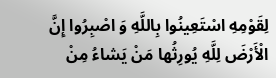لِقَوْمِهِ اسْتَعِينُوا بِاللَّهِ وَ اصْبِرُوا إِنَّ الْأَرْضَ لِلَّهِ يُورِثُها مَنْ يَشاءُ مِنْ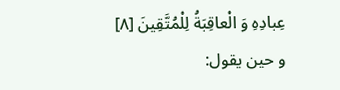عِبادِهِ وَ الْعاقِبَةُ لِلْمُتَّقِينَ [٨]
و حين يقول: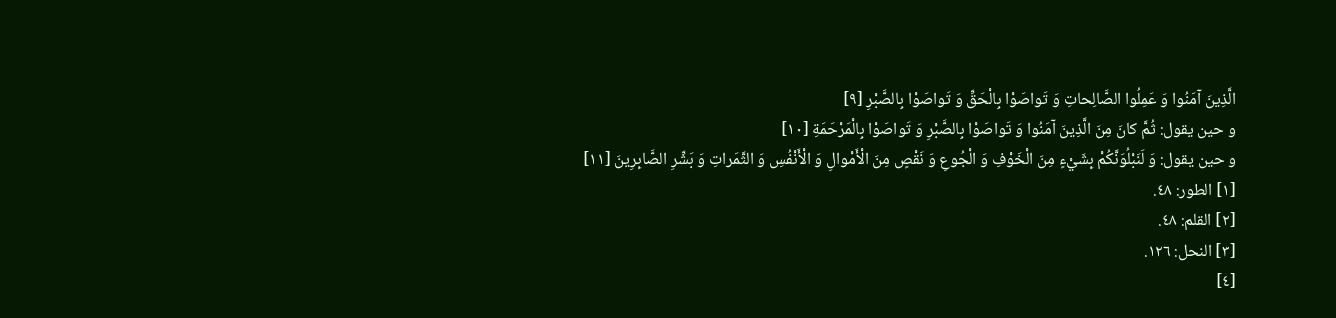الَّذِينَ آمَنُوا وَ عَمِلُوا الصَّالِحاتِ وَ تَواصَوْا بِالْحَقِّ وَ تَواصَوْا بِالصَّبْرِ [٩]
و حين يقول: ثُمَّ كانَ مِنَ الَّذِينَ آمَنُوا وَ تَواصَوْا بِالصَّبْرِ وَ تَواصَوْا بِالْمَرْحَمَةِ [١٠]
و حين يقول: وَ لَنَبْلُوَنَّكُمْ بِشَيْءٍ مِنَ الْخَوْفِ وَ الْجُوعِ وَ نَقْصٍ مِنَ الْأَمْوالِ وَ الْأَنْفُسِ وَ الثَّمَراتِ وَ بَشِّرِ الصَّابِرِينَ [١١]
[١] الطور: ٤٨.
[٢] القلم: ٤٨.
[٣] النحل: ١٢٦.
[٤]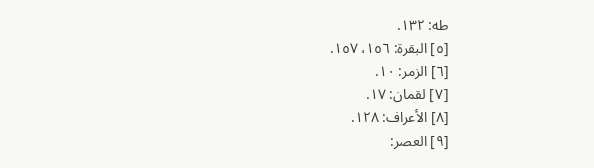طه: ١٣٢.
[٥] البقرة: ١٥٦، ١٥٧.
[٦] الزمر: ١٠.
[٧] لقمان: ١٧.
[٨] الأعراف: ١٢٨.
[٩] العصر: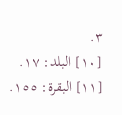٣.
[١٠] البلد: ١٧.
[١١] البقرة: ١٥٥.